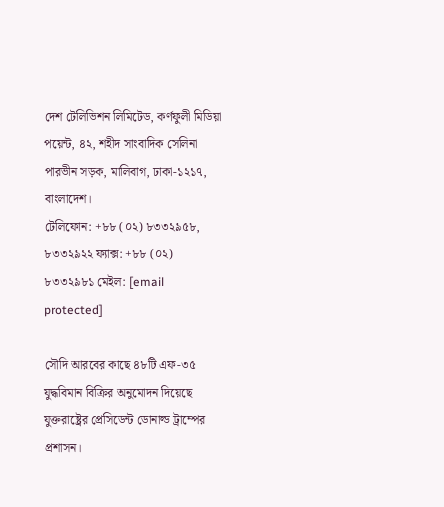দেশ টেলিভিশন লিমিটেড, কর্ণফুলী মিডিয়া পয়েন্ট, ৪২, শহীদ সাংবাদিক সেলিনা পারভীন সড়ক, মালিবাগ, ঢাকা-১২১৭, বাংলাদেশ।
টেলিফোন: +৮৮ (০২) ৮৩৩২৯৫৮, ৮৩৩২৯২২ ফ্যাক্স: +৮৮ (০২) ৮৩৩২৯৮১ মেইল: [email protected]

সৌদি আরবের কাছে ৪৮টি এফ-৩৫ যুদ্ধবিমান বিক্রির অনুমোদন দিয়েছে যুক্তরাষ্ট্রের প্রেসিডেন্ট ডোনাল্ড ট্রাম্পের প্রশাসন।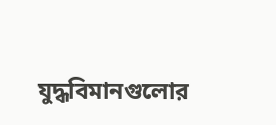যুদ্ধবিমানগুলোর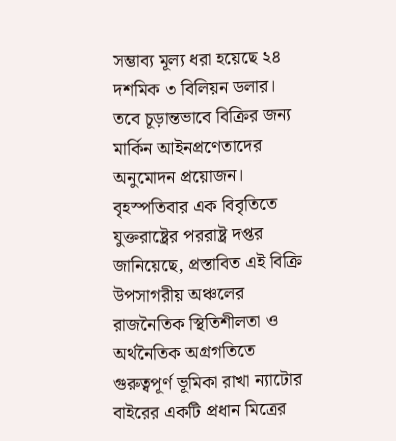সম্ভাব্য মূল্য ধরা হয়েছে ২৪ দশমিক ৩ বিলিয়ন ডলার। তবে চূড়ান্তভাবে বিক্রির জন্য মার্কিন আইনপ্রণেতাদের অনুমোদন প্রয়োজন।
বৃহস্পতিবার এক বিবৃতিতে যুক্তরাষ্ট্রের পররাষ্ট্র দপ্তর জানিয়েছে, প্রস্তাবিত এই বিক্রি উপসাগরীয় অঞ্চলের রাজনৈতিক স্থিতিশীলতা ও অর্থনৈতিক অগ্রগতিতে গুরুত্বপূর্ণ ভূমিকা রাখা ন্যাটোর বাইরের একটি প্রধান মিত্রের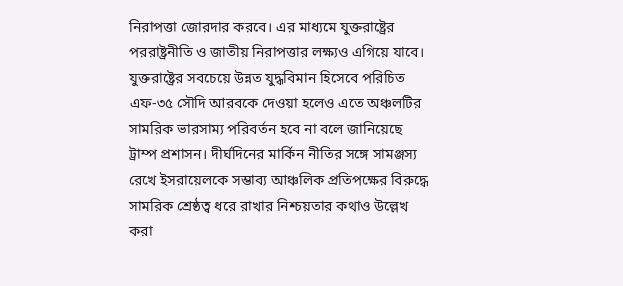নিরাপত্তা জোরদার করবে। এর মাধ্যমে যুক্তরাষ্ট্রের পররাষ্ট্রনীতি ও জাতীয় নিরাপত্তার লক্ষ্যও এগিয়ে যাবে।
যুক্তরাষ্ট্রের সবচেয়ে উন্নত যুদ্ধবিমান হিসেবে পরিচিত এফ-৩৫ সৌদি আরবকে দেওয়া হলেও এতে অঞ্চলটির সামরিক ভারসাম্য পরিবর্তন হবে না বলে জানিয়েছে ট্রাম্প প্রশাসন। দীর্ঘদিনের মার্কিন নীতির সঙ্গে সামঞ্জস্য রেখে ইসরায়েলকে সম্ভাব্য আঞ্চলিক প্রতিপক্ষের বিরুদ্ধে সামরিক শ্রেষ্ঠত্ব ধরে রাখার নিশ্চয়তার কথাও উল্লেখ করা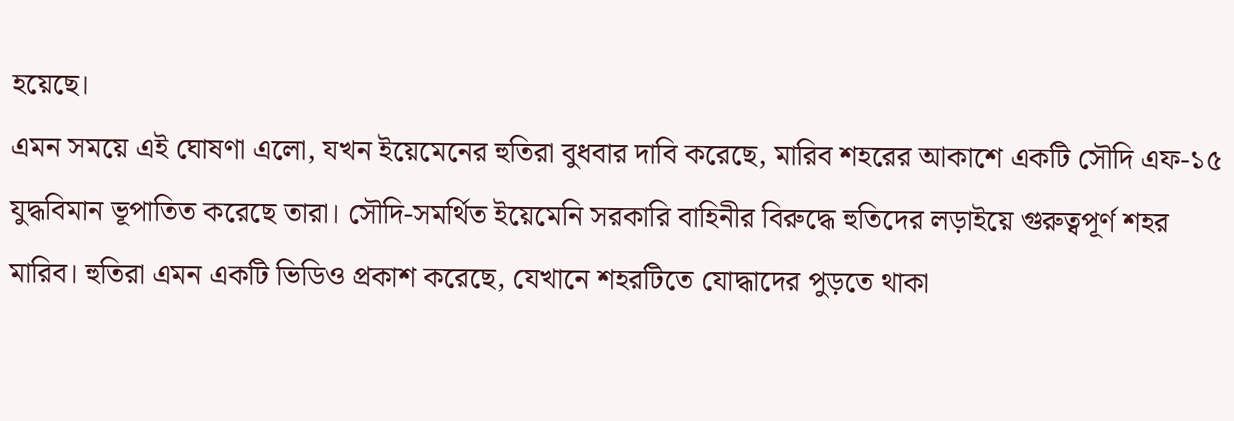হয়েছে।
এমন সময়ে এই ঘোষণা এলো, যখন ইয়েমেনের হুতিরা বুধবার দাবি করেছে, মারিব শহরের আকাশে একটি সৌদি এফ-১৫ যুদ্ধবিমান ভূপাতিত করেছে তারা। সৌদি-সমর্থিত ইয়েমেনি সরকারি বাহিনীর বিরুদ্ধে হুতিদের লড়াইয়ে গুরুত্বপূর্ণ শহর মারিব। হুতিরা এমন একটি ভিডিও প্রকাশ করেছে, যেখানে শহরটিতে যোদ্ধাদের পুড়তে থাকা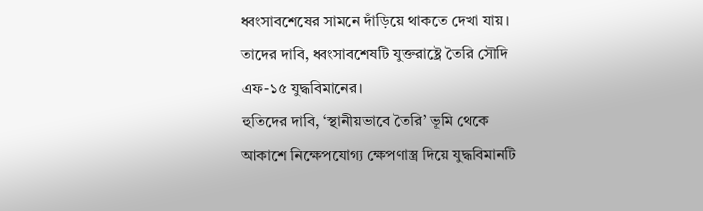ধ্বংসাবশেষের সামনে দাঁড়িয়ে থাকতে দেখা যায়। তাদের দাবি, ধ্বংসাবশেষটি যুক্তরাষ্ট্রে তৈরি সৌদি এফ-১৫ যুদ্ধবিমানের।
হুতিদের দাবি, ‘স্থানীয়ভাবে তৈরি’ ভূমি থেকে আকাশে নিক্ষেপযোগ্য ক্ষেপণাস্ত্র দিয়ে যুদ্ধবিমানটি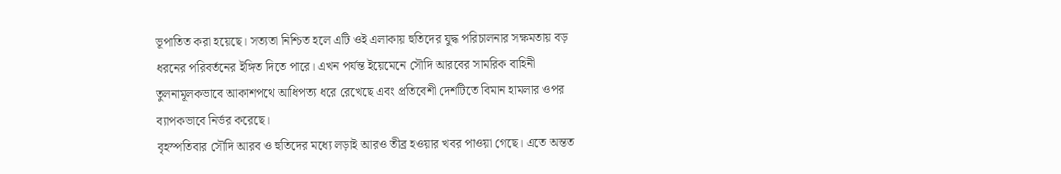ভূপাতিত করা হয়েছে। সত্যতা নিশ্চিত হলে এটি ওই এলাকায় হুতিদের যুদ্ধ পরিচালনার সক্ষমতায় বড় ধরনের পরিবর্তনের ইঙ্গিত দিতে পারে। এখন পর্যন্ত ইয়েমেনে সৌদি আরবের সামরিক বাহিনী তুলনামূলকভাবে আকাশপথে আধিপত্য ধরে রেখেছে এবং প্রতিবেশী দেশটিতে বিমান হামলার ওপর ব্যাপকভাবে নির্ভর করেছে।
বৃহস্পতিবার সৌদি আরব ও হুতিদের মধ্যে লড়াই আরও তীব্র হওয়ার খবর পাওয়া গেছে। এতে অন্তত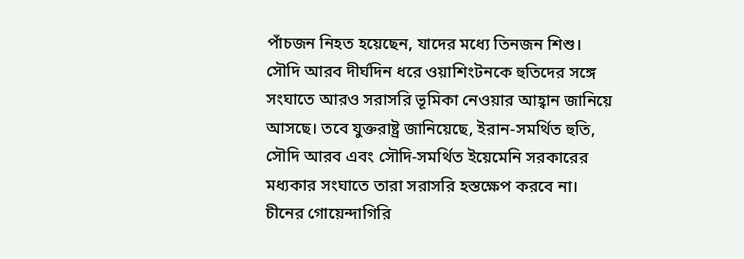পাঁচজন নিহত হয়েছেন, যাদের মধ্যে তিনজন শিশু।
সৌদি আরব দীর্ঘদিন ধরে ওয়াশিংটনকে হুতিদের সঙ্গে সংঘাতে আরও সরাসরি ভূমিকা নেওয়ার আহ্বান জানিয়ে আসছে। তবে যুক্তরাষ্ট্র জানিয়েছে, ইরান-সমর্থিত হুতি, সৌদি আরব এবং সৌদি-সমর্থিত ইয়েমেনি সরকারের মধ্যকার সংঘাতে তারা সরাসরি হস্তক্ষেপ করবে না।
চীনের গোয়েন্দাগিরি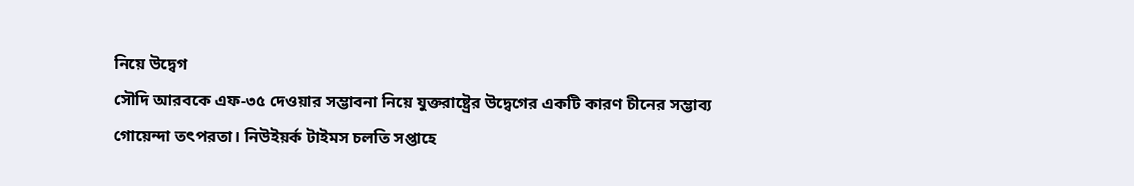নিয়ে উদ্বেগ
সৌদি আরবকে এফ-৩৫ দেওয়ার সম্ভাবনা নিয়ে যুক্তরাষ্ট্রের উদ্বেগের একটি কারণ চীনের সম্ভাব্য গোয়েন্দা তৎপরতা। নিউইয়র্ক টাইমস চলতি সপ্তাহে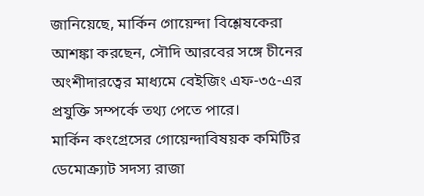জানিয়েছে, মার্কিন গোয়েন্দা বিশ্লেষকেরা আশঙ্কা করছেন, সৌদি আরবের সঙ্গে চীনের অংশীদারত্বের মাধ্যমে বেইজিং এফ-৩৫-এর প্রযুক্তি সম্পর্কে তথ্য পেতে পারে।
মার্কিন কংগ্রেসের গোয়েন্দাবিষয়ক কমিটির ডেমোক্র্যাট সদস্য রাজা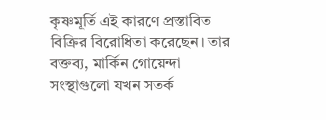কৃষ্ণমূর্তি এই কারণে প্রস্তাবিত বিক্রির বিরোধিতা করেছেন। তার বক্তব্য, মার্কিন গোয়েন্দা সংস্থাগুলো যখন সতর্ক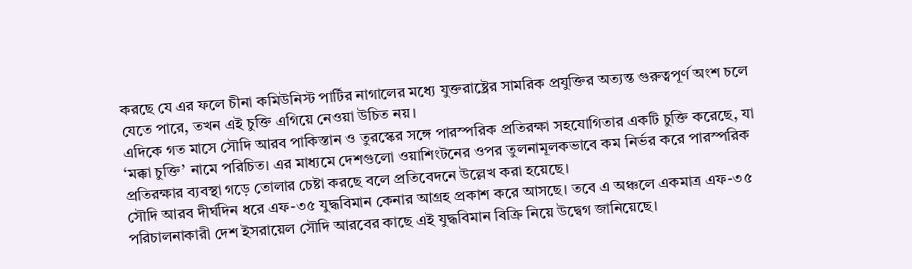করছে যে এর ফলে চীনা কমিউনিস্ট পার্টির নাগালের মধ্যে যুক্তরাষ্ট্রের সামরিক প্রযুক্তির অত্যন্ত গুরুত্বপূর্ণ অংশ চলে যেতে পারে, তখন এই চুক্তি এগিয়ে নেওয়া উচিত নয়।
এদিকে গত মাসে সৌদি আরব পাকিস্তান ও তুরস্কের সঙ্গে পারস্পরিক প্রতিরক্ষা সহযোগিতার একটি চুক্তি করেছে, যা ‘মক্কা চুক্তি’ নামে পরিচিত। এর মাধ্যমে দেশগুলো ওয়াশিংটনের ওপর তুলনামূলকভাবে কম নির্ভর করে পারস্পরিক প্রতিরক্ষার ব্যবস্থা গড়ে তোলার চেষ্টা করছে বলে প্রতিবেদনে উল্লেখ করা হয়েছে।
সৌদি আরব দীর্ঘদিন ধরে এফ-৩৫ যুদ্ধবিমান কেনার আগ্রহ প্রকাশ করে আসছে। তবে এ অঞ্চলে একমাত্র এফ-৩৫ পরিচালনাকারী দেশ ইসরায়েল সৌদি আরবের কাছে এই যুদ্ধবিমান বিক্রি নিয়ে উদ্বেগ জানিয়েছে।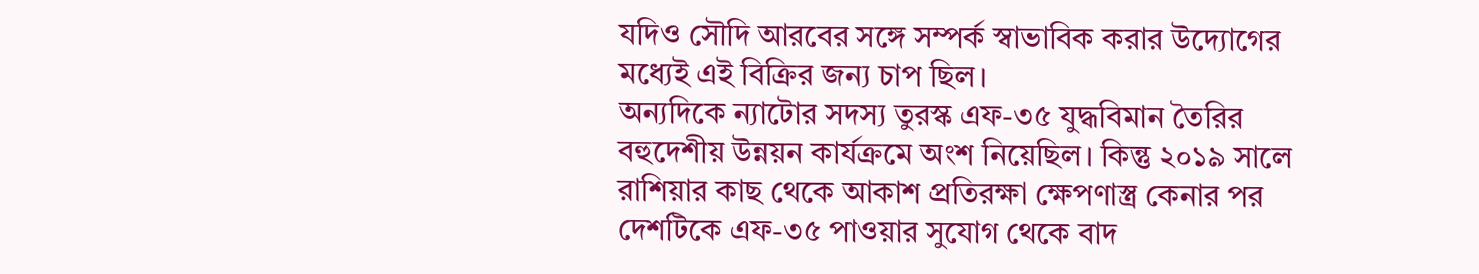যদিও সৌদি আরবের সঙ্গে সম্পর্ক স্বাভাবিক করার উদ্যোগের মধ্যেই এই বিক্রির জন্য চাপ ছিল।
অন্যদিকে ন্যাটোর সদস্য তুরস্ক এফ-৩৫ যুদ্ধবিমান তৈরির বহুদেশীয় উন্নয়ন কার্যক্রমে অংশ নিয়েছিল। কিন্তু ২০১৯ সালে রাশিয়ার কাছ থেকে আকাশ প্রতিরক্ষা ক্ষেপণাস্ত্র কেনার পর দেশটিকে এফ-৩৫ পাওয়ার সুযোগ থেকে বাদ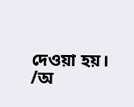দেওয়া হয়।
/অ